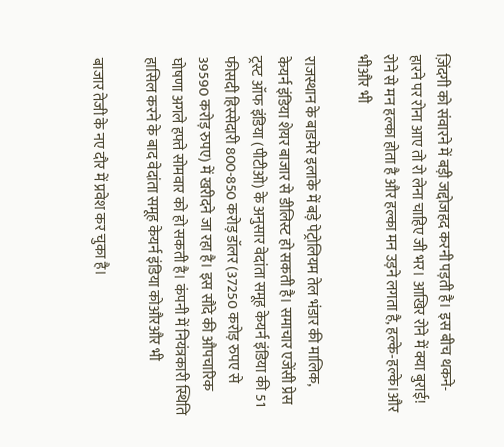ज़िंदगी को संवारने में बड़ी जद्दोजहद करनी पड़ती है। इस बीच थकने-हारने पर रोना आए तो रो लेना चाहिए जी भर। आखिर रोने में क्या बुराई! रोने से मन हल्का होता है और हल्का मन उड़ने लगता है, हल्के-हल्के।और भीऔर भी

राजस्थान के बाडमेर इलाके में बड़े पेट्रोलियम तेल भंडार की मालिक, केयर्न इंडिया शेयर बाजार से डीलिस्ट हो सकती है। समाचार एजेंसी प्रेस ट्रस्ट ऑफ इंडिया (पीटीओ) के अनुसार वेदांता समूह केयर्न इंडिया की 51 फीसदी हिस्सेदारी 800-850 करोड़ डॉलर (37250 करोड़ रुपए से 39590 करोड़ रुपए) में खरीदने जा रहा है। इस सौदे की औपचारिक घोषणा अगले हफ्ते सोमवार को हो सकती है। कंपनी में नियंत्रकारी स्थिति हासिल करने के बाद वेदांता समूह केयर्न इंडिया कोऔरऔर भी

बाजार तेजी के नए दौर में प्रवेश कर चुका है।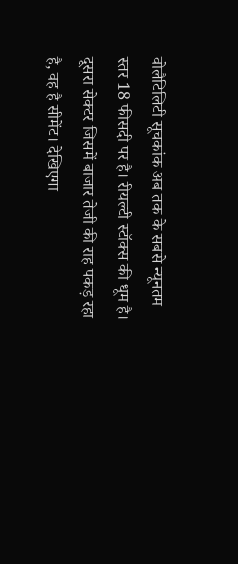वोलैटिलिटी सूचकांक अब तक के सबसे न्यूनतम स्तर 18 फीसदी पर है। रीयल्टी स्टॉक्स की धूम है। दूसरा सेक्टर जिसमें बाजार तेजी की राह पकड़ रहा है, वह है सीमेंट। देखिएगा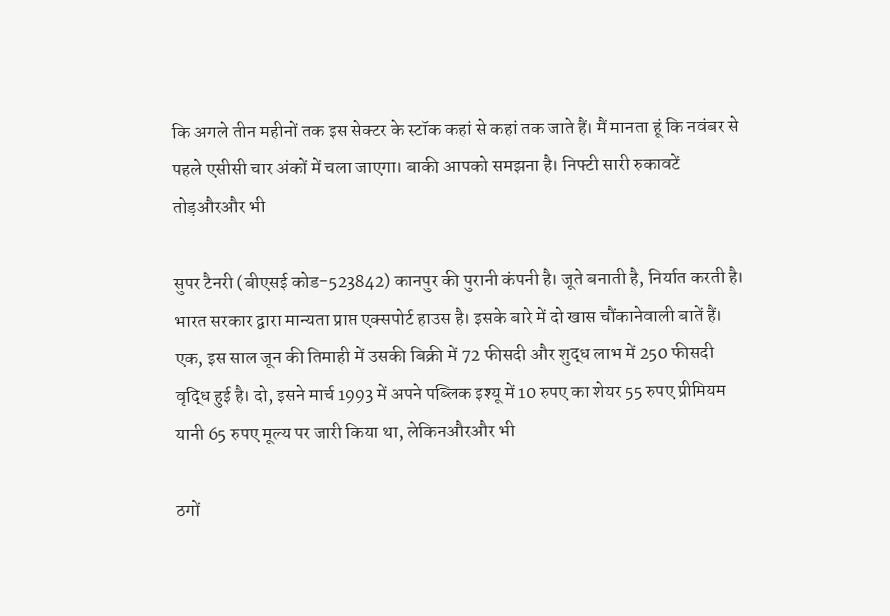कि अगले तीन महीनों तक इस सेक्टर के स्टॉक कहां से कहां तक जाते हैं। मैं मानता हूं कि नवंबर से पहले एसीसी चार अंकों में चला जाएगा। बाकी आपको समझना है। निफ्टी सारी रुकावटें तोड़औरऔर भी

सुपर टैनरी (बीएसई कोड-523842) कानपुर की पुरानी कंपनी है। जूते बनाती है, निर्यात करती है। भारत सरकार द्वारा मान्यता प्राप्त एक्सपोर्ट हाउस है। इसके बारे में दो खास चौंकानेवाली बातें हैं। एक, इस साल जून की तिमाही में उसकी बिक्री में 72 फीसदी और शुद्ध लाभ में 250 फीसदी वृद्धि हुई है। दो, इसने मार्च 1993 में अपने पब्लिक इश्यू में 10 रुपए का शेयर 55 रुपए प्रीमियम यानी 65 रुपए मूल्य पर जारी किया था, लेकिनऔरऔर भी

ठगों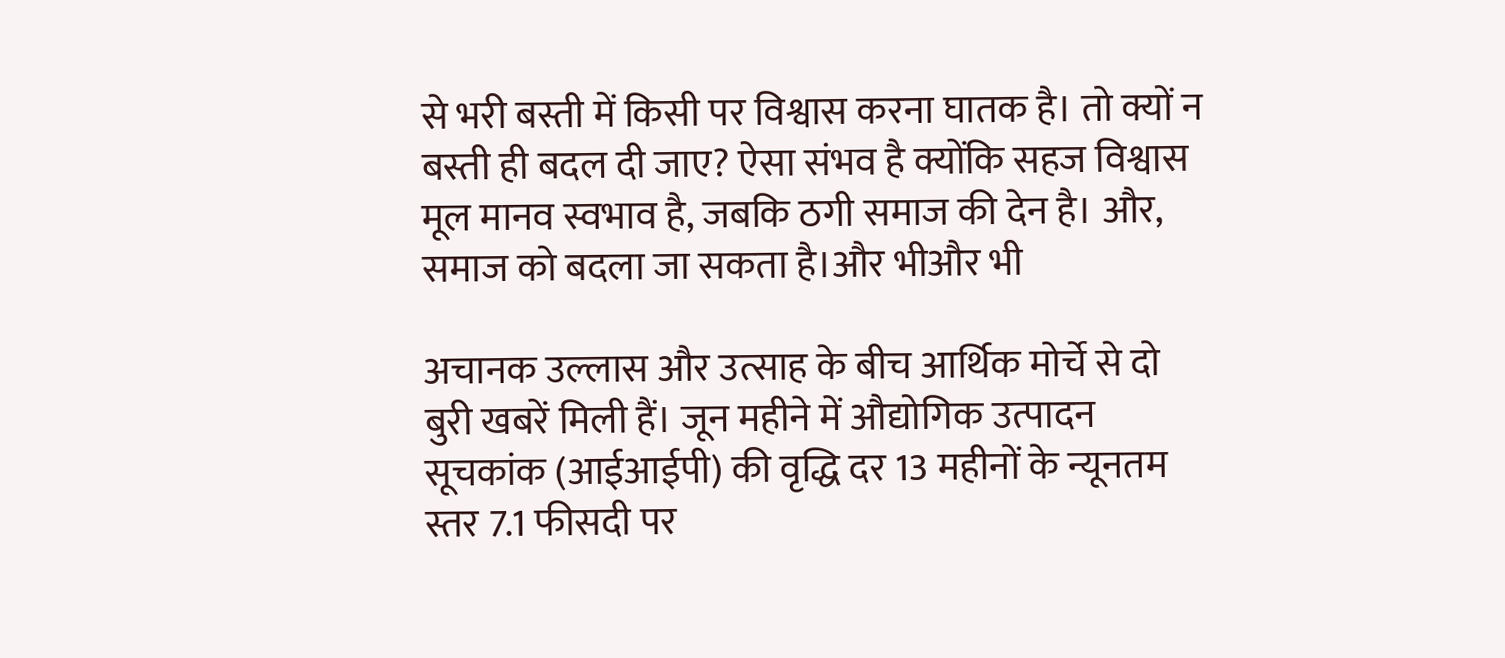से भरी बस्ती में किसी पर विश्वास करना घातक है। तो क्यों न बस्ती ही बदल दी जाए? ऐसा संभव है क्योंकि सहज विश्वास मूल मानव स्वभाव है, जबकि ठगी समाज की देन है। और, समाज को बदला जा सकता है।और भीऔर भी

अचानक उल्लास और उत्साह के बीच आर्थिक मोर्चे से दो बुरी खबरें मिली हैं। जून महीने में औद्योगिक उत्पादन सूचकांक (आईआईपी) की वृद्धि दर 13 महीनों के न्यूनतम स्तर 7.1 फीसदी पर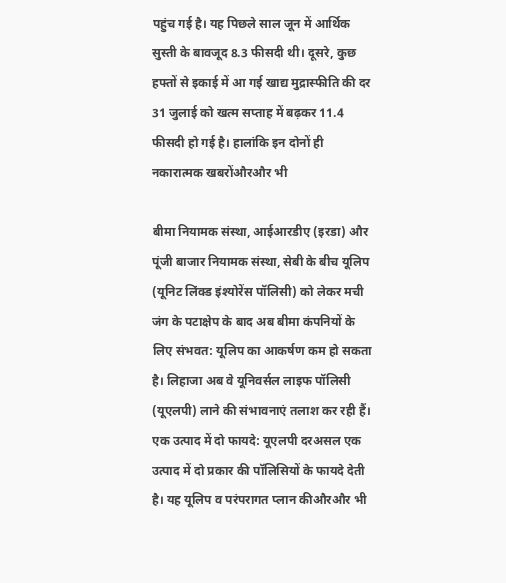पहुंच गई है। यह पिछले साल जून में आर्थिक सुस्ती के बावजूद 8.3 फीसदी थी। दूसरे, कुछ हफ्तों से इकाई में आ गई खाद्य मुद्रास्फीति की दर 31 जुलाई को खत्म सप्ताह में बढ़कर 11.4 फीसदी हो गई है। हालांकि इन दोनों ही नकारात्मक खबरोंऔरऔर भी

बीमा नियामक संस्था, आईआरडीए (इरडा) और पूंजी बाजार नियामक संस्था, सेबी के बीच यूलिप (यूनिट लिंक्ड इंश्योरेंस पॉलिसी) को लेकर मची जंग के पटाक्षेप के बाद अब बीमा कंपनियों के लिए संभवत: यूलिप का आकर्षण कम हो सकता है। लिहाजा अब वे यूनिवर्सल लाइफ पॉलिसी (यूएलपी) लाने की संभावनाएं तलाश कर रही हैं। एक उत्पाद में दो फायदे: यूएलपी दरअसल एक उत्पाद में दो प्रकार की पॉलिसियों के फायदे देती है। यह यूलिप व परंपरागत प्लान कीऔरऔर भी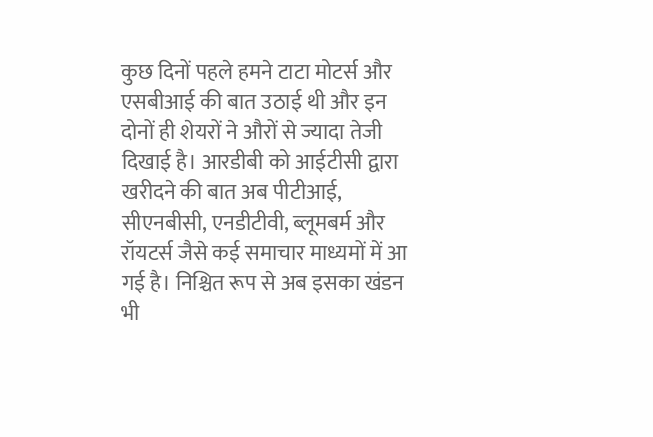कुछ दिनों पहले हमने टाटा मोटर्स और एसबीआई की बात उठाई थी और इन दोनों ही शेयरों ने औरों से ज्यादा तेजी दिखाई है। आरडीबी को आईटीसी द्वारा खरीदने की बात अब पीटीआई, सीएनबीसी, एनडीटीवी, ब्लूमबर्म और रॉयटर्स जैसे कई समाचार माध्यमों में आ गई है। निश्चित रूप से अब इसका खंडन भी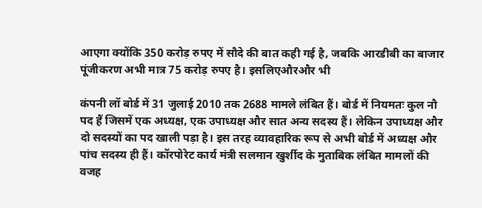आएगा क्योंकि 350 करोड़ रुपए में सौदे की बात कही गई है, जबकि आरडीबी का बाजार पूंजीकरण अभी मात्र 75 करोड़ रुपए है। इसलिएऔरऔर भी

कंपनी लॉ बोर्ड में 31 जुलाई 2010 तक 2688 मामले लंबित हैं। बोर्ड में नियमतः कुल नौ पद हैं जिसमें एक अध्यक्ष, एक उपाध्यक्ष और सात अन्य सदस्य हैं। लेकिन उपाध्यक्ष और दो सदस्यों का पद खाली पड़ा है। इस तरह व्यावहारिक रूप से अभी बोर्ड में अध्यक्ष और पांच सदस्य ही हैं। कॉरपोरेट कार्य मंत्री सलमान खुर्शीद के मुताबिक लंबित मामलों की वजह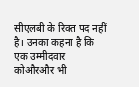सीएलबी के रिक्त पद नहीं है। उनका कहना है कि एक उम्मीदवार कोऔरऔर भी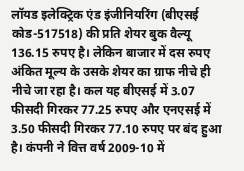लॉयड इलेक्ट्रिक एंड इंजीनियरिंग (बीएसई कोड-517518) की प्रति शेयर बुक वैल्यू 136.15 रुपए है। लेकिन बाजार में दस रुपए अंकित मूल्य के उसके शेयर का ग्राफ नीचे ही नीचे जा रहा है। कल यह बीएसई में 3.07 फीसदी गिरकर 77.25 रुपए और एनएसई में 3.50 फीसदी गिरकर 77.10 रुपए पर बंद हुआ है। कंपनी ने वित्त वर्ष 2009-10 में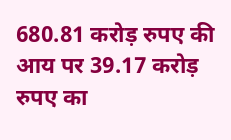680.81 करोड़ रुपए की आय पर 39.17 करोड़ रुपए का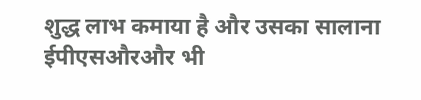शुद्ध लाभ कमाया है और उसका सालाना ईपीएसऔरऔर भी